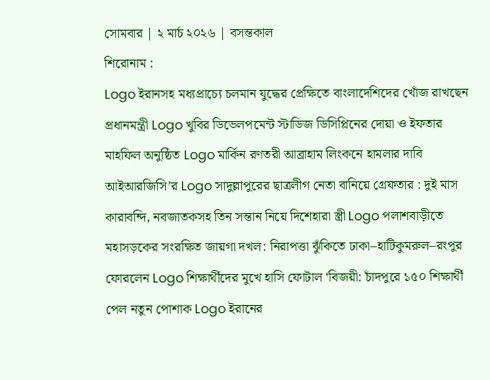সোমবার | ২ মার্চ ২০২৬ | বসন্তকাল
শিরোনাম :
Logo ইরানসহ মধ্যপ্রাচ্যে চলমান যুদ্ধের প্রেক্ষিতে বাংলাদেশিদের খোঁজ রাখছেন প্রধানমন্ত্রী Logo খুবির ডিভেলপমেন্ট স্টাডিজ ডিসিপ্লিনের দোয়া ও ইফতার মাহফিল অনুষ্ঠিত Logo মার্কিন রণতরী আব্রাহাম লিংকনে হামলার দাবি আইআরজিসি’র Logo সাদুল্লাপুরের ছাত্রলীগ নেতা বানিয়ে গ্রেফতার : দুই মাস কারাবন্দি, নবজাতকসহ তিন সন্তান নিয়ে দিশেহারা স্ত্রী Logo পলাশবাড়ীতে মহাসড়কের সংরক্ষিত জায়গা দখল: নিরাপত্তা ঝুঁকিতে ঢাকা–হাটিকুমরুল–রংপুর ফোরলেন Logo শিক্ষার্থীদের মুখে হাসি ফোটাল ‘বিজয়ী: চাঁদপুরে ১৫০ শিক্ষার্থী পেল নতুন পোশাক Logo ইরানের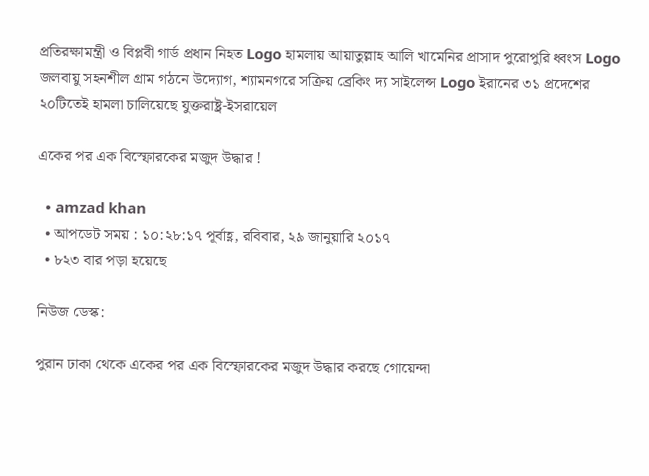প্রতিরক্ষামন্ত্রী ও বিপ্লবী গার্ড প্রধান নিহত Logo হামলায় আয়াতুল্লাহ আলি খামেনির প্রাসাদ পুরোপুরি ধ্বংস Logo জলবায়ু সহনশীল গ্রাম গঠনে উদ্যোগ, শ্যামনগরে সক্রিয় ব্রেকিং দ্য সাইলেন্স Logo ইরানের ৩১ প্রদেশের ২০টিতেই হামলা চালিয়েছে যুক্তরাষ্ট্র-ইসরায়েল

একের পর এক বিস্ফোরকের মজুদ উদ্ধার !

  • amzad khan
  • আপডেট সময় : ১০:২৮:১৭ পূর্বাহ্ণ, রবিবার, ২৯ জানুয়ারি ২০১৭
  • ৮২৩ বার পড়া হয়েছে

নিউজ ডেস্ক:

পুরান ঢাকা থেকে একের পর এক বিস্ফোরকের মজুদ উদ্ধার করছে গোয়েন্দা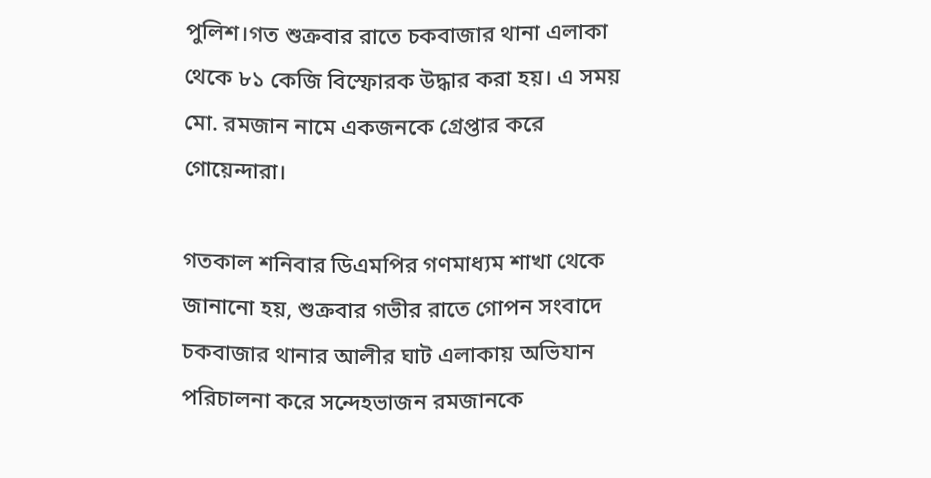পুলিশ।গত শুক্রবার রাতে চকবাজার থানা এলাকা থেকে ৮১ কেজি বিস্ফোরক উদ্ধার করা হয়। এ সময় মো. রমজান নামে একজনকে গ্রেপ্তার করে গোয়েন্দারা।

গতকাল শনিবার ডিএমপির গণমাধ্যম শাখা থেকে জানানো হয়, শুক্রবার গভীর রাতে গোপন সংবাদে চকবাজার থানার আলীর ঘাট এলাকায় অভিযান পরিচালনা করে সন্দেহভাজন রমজানকে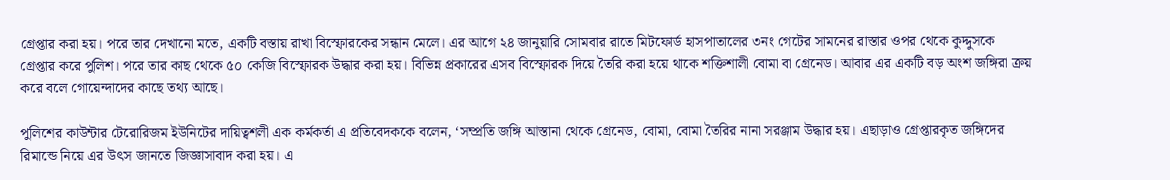গ্রেপ্তার করা হয়। পরে তার দেখানো মতে, একটি বস্তায় রাখা বিস্ফোরকের সন্ধান মেলে। এর আগে ২৪ জানুয়ারি সোমবার রাতে মিটফোর্ড হাসপাতালের ৩নং গেটের সামনের রাস্তার ওপর থেকে কুদ্দুসকে গ্রেপ্তার করে পুলিশ। পরে তার কাছ থেকে ৫০ কেজি বিস্ফোরক উদ্ধার করা হয়। বিভিন্ন প্রকারের এসব বিস্ফোরক দিয়ে তৈরি করা হয়ে থাকে শক্তিশালী বোমা বা গ্রেনেড। আবার এর একটি বড় অংশ জঙ্গিরা ক্রয় করে বলে গোয়েন্দাদের কাছে তথ্য আছে।

পুলিশের কাউন্টার টেরোরিজম ইউনিটের দায়িত্বশলী এক কর্মকর্তা এ প্রতিবেদককে বলেন, ‘সম্প্রতি জঙ্গি আস্তানা থেকে গ্রেনেড, বোমা, বোমা তৈরির নানা সরঞ্জাম উদ্ধার হয়। এছাড়াও গ্রেপ্তারকৃত জঙ্গিদের রিমান্ডে নিয়ে এর উৎস জানতে জিজ্ঞাসাবাদ করা হয়। এ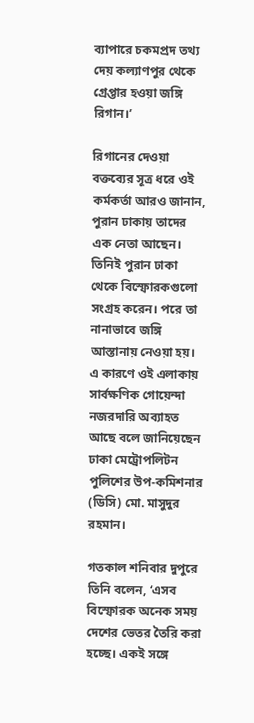ব্যাপারে চকমপ্রদ তথ্য দেয় কল্যাণপুর থেকে গ্রেপ্তার হওয়া জঙ্গি রিগান।’

রিগানের দেওয়া বক্তব্যের সূত্র ধরে ওই কর্মকর্তা আরও জানান, পুরান ঢাকায় তাদের এক নেতা আছেন। তিনিই পুরান ঢাকা থেকে বিস্ফোরকগুলো সংগ্রহ করেন। পরে তা নানাভাবে জঙ্গি আস্তানায় নেওয়া হয়। এ কারণে ওই এলাকায় সার্বক্ষণিক গোয়েন্দা নজরদারি অব্যাহত আছে বলে জানিয়েছেন ঢাকা মেট্রোপলিটন পুলিশের উপ-কমিশনার (ডিসি) মো. মাসুদুর রহমান।

গতকাল শনিবার দুপুরে তিনি বলেন, ‘এসব বিস্ফোরক অনেক সময় দেশের ভেতর তৈরি করা হচ্ছে। একই সঙ্গে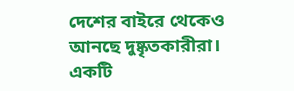দেশের বাইরে থেকেও আনছে দুষ্কৃতকারীরা। একটি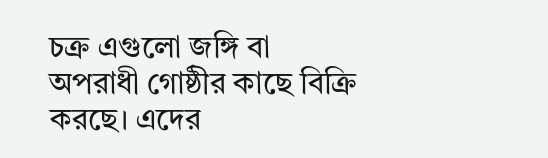চক্র এগুলো জঙ্গি বা অপরাধী গোষ্ঠীর কাছে বিক্রি করছে। এদের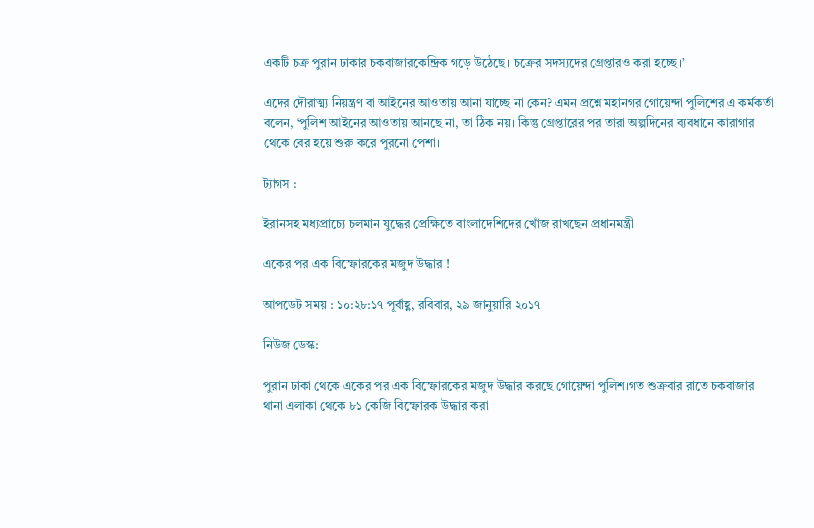একটি চক্র পুরান ঢাকার চকবাজারকেন্দ্রিক গড়ে উঠেছে। চক্রের সদস্যদের গ্রেপ্তারও করা হচ্ছে।’

এদের দৌরাত্ম্য নিয়ন্ত্রণ বা আইনের আওতায় আনা যাচ্ছে না কেন? এমন প্রশ্নে মহানগর গোয়েন্দা পুলিশের এ কর্মকর্তা বলেন, ‘পুলিশ আইনের আওতায় আনছে না, তা ঠিক নয়। কিন্তু গ্রেপ্তারের পর তারা অল্পদিনের ব্যবধানে কারাগার থেকে বের হয়ে শুরু করে পুরনো পেশা।

ট্যাগস :

ইরানসহ মধ্যপ্রাচ্যে চলমান যুদ্ধের প্রেক্ষিতে বাংলাদেশিদের খোঁজ রাখছেন প্রধানমন্ত্রী

একের পর এক বিস্ফোরকের মজুদ উদ্ধার !

আপডেট সময় : ১০:২৮:১৭ পূর্বাহ্ণ, রবিবার, ২৯ জানুয়ারি ২০১৭

নিউজ ডেস্ক:

পুরান ঢাকা থেকে একের পর এক বিস্ফোরকের মজুদ উদ্ধার করছে গোয়েন্দা পুলিশ।গত শুক্রবার রাতে চকবাজার থানা এলাকা থেকে ৮১ কেজি বিস্ফোরক উদ্ধার করা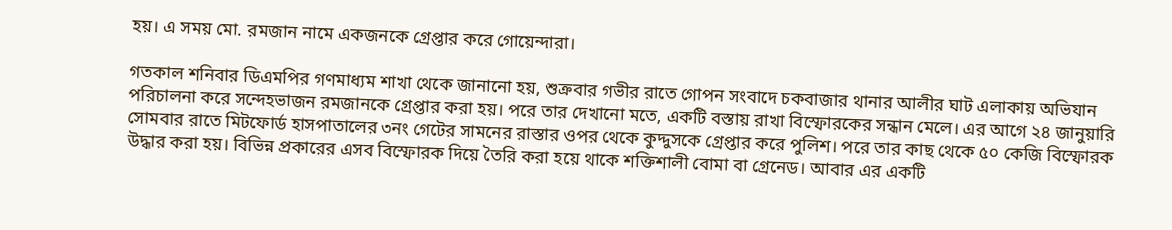হয়। এ সময় মো. রমজান নামে একজনকে গ্রেপ্তার করে গোয়েন্দারা।

গতকাল শনিবার ডিএমপির গণমাধ্যম শাখা থেকে জানানো হয়, শুক্রবার গভীর রাতে গোপন সংবাদে চকবাজার থানার আলীর ঘাট এলাকায় অভিযান পরিচালনা করে সন্দেহভাজন রমজানকে গ্রেপ্তার করা হয়। পরে তার দেখানো মতে, একটি বস্তায় রাখা বিস্ফোরকের সন্ধান মেলে। এর আগে ২৪ জানুয়ারি সোমবার রাতে মিটফোর্ড হাসপাতালের ৩নং গেটের সামনের রাস্তার ওপর থেকে কুদ্দুসকে গ্রেপ্তার করে পুলিশ। পরে তার কাছ থেকে ৫০ কেজি বিস্ফোরক উদ্ধার করা হয়। বিভিন্ন প্রকারের এসব বিস্ফোরক দিয়ে তৈরি করা হয়ে থাকে শক্তিশালী বোমা বা গ্রেনেড। আবার এর একটি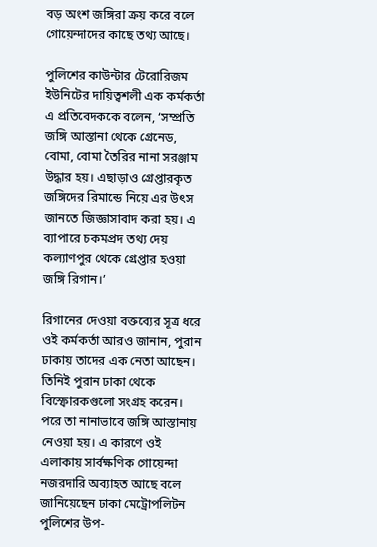বড় অংশ জঙ্গিরা ক্রয় করে বলে গোয়েন্দাদের কাছে তথ্য আছে।

পুলিশের কাউন্টার টেরোরিজম ইউনিটের দায়িত্বশলী এক কর্মকর্তা এ প্রতিবেদককে বলেন, ‘সম্প্রতি জঙ্গি আস্তানা থেকে গ্রেনেড, বোমা, বোমা তৈরির নানা সরঞ্জাম উদ্ধার হয়। এছাড়াও গ্রেপ্তারকৃত জঙ্গিদের রিমান্ডে নিয়ে এর উৎস জানতে জিজ্ঞাসাবাদ করা হয়। এ ব্যাপারে চকমপ্রদ তথ্য দেয় কল্যাণপুর থেকে গ্রেপ্তার হওয়া জঙ্গি রিগান।’

রিগানের দেওয়া বক্তব্যের সূত্র ধরে ওই কর্মকর্তা আরও জানান, পুরান ঢাকায় তাদের এক নেতা আছেন। তিনিই পুরান ঢাকা থেকে বিস্ফোরকগুলো সংগ্রহ করেন। পরে তা নানাভাবে জঙ্গি আস্তানায় নেওয়া হয়। এ কারণে ওই এলাকায় সার্বক্ষণিক গোয়েন্দা নজরদারি অব্যাহত আছে বলে জানিয়েছেন ঢাকা মেট্রোপলিটন পুলিশের উপ-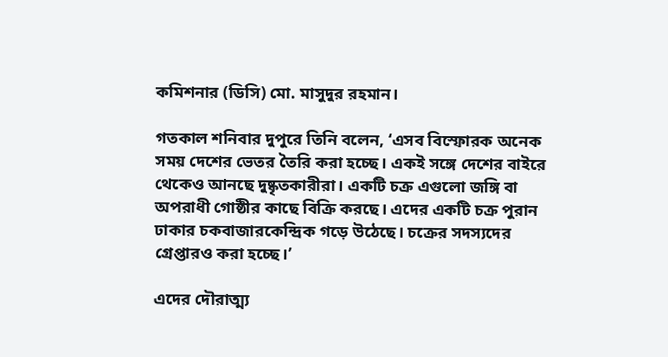কমিশনার (ডিসি) মো. মাসুদুর রহমান।

গতকাল শনিবার দুপুরে তিনি বলেন, ‘এসব বিস্ফোরক অনেক সময় দেশের ভেতর তৈরি করা হচ্ছে। একই সঙ্গে দেশের বাইরে থেকেও আনছে দুষ্কৃতকারীরা। একটি চক্র এগুলো জঙ্গি বা অপরাধী গোষ্ঠীর কাছে বিক্রি করছে। এদের একটি চক্র পুরান ঢাকার চকবাজারকেন্দ্রিক গড়ে উঠেছে। চক্রের সদস্যদের গ্রেপ্তারও করা হচ্ছে।’

এদের দৌরাত্ম্য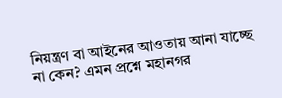নিয়ন্ত্রণ বা আইনের আওতায় আনা যাচ্ছে না কেন? এমন প্রশ্নে মহানগর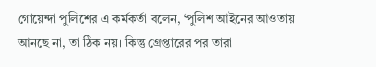গোয়েন্দা পুলিশের এ কর্মকর্তা বলেন, ‘পুলিশ আইনের আওতায় আনছে না, তা ঠিক নয়। কিন্তু গ্রেপ্তারের পর তারা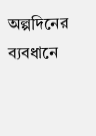অল্পদিনের ব্যবধানে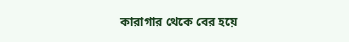কারাগার থেকে বের হয়ে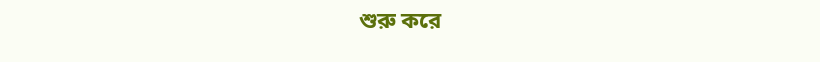শুরু করে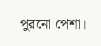পুরনো পেশা।